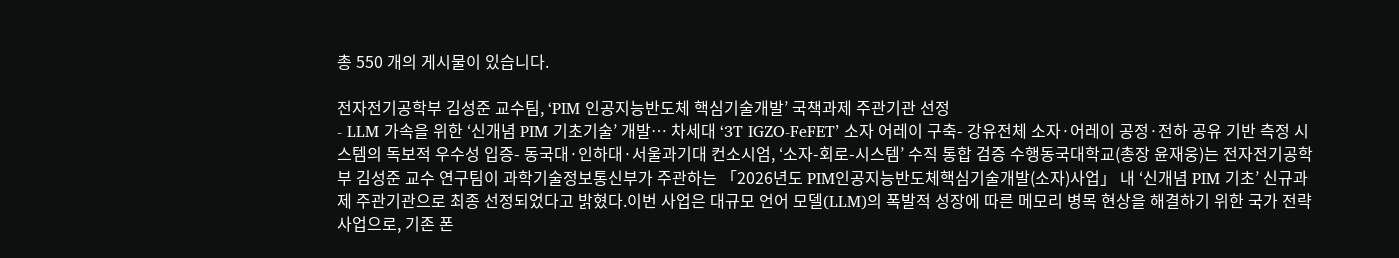총 550 개의 게시물이 있습니다.

전자전기공학부 김성준 교수팀, ‘PIM 인공지능반도체 핵심기술개발’ 국책과제 주관기관 선정
- LLM 가속을 위한 ‘신개념 PIM 기초기술’ 개발… 차세대 ‘3T IGZO-FeFET’ 소자 어레이 구축- 강유전체 소자·어레이 공정·전하 공유 기반 측정 시스템의 독보적 우수성 입증- 동국대·인하대·서울과기대 컨소시엄, ‘소자-회로-시스템’ 수직 통합 검증 수행동국대학교(총장 윤재웅)는 전자전기공학부 김성준 교수 연구팀이 과학기술정보통신부가 주관하는 「2026년도 PIM인공지능반도체핵심기술개발(소자)사업」 내 ‘신개념 PIM 기초’ 신규과제 주관기관으로 최종 선정되었다고 밝혔다.이번 사업은 대규모 언어 모델(LLM)의 폭발적 성장에 따른 메모리 병목 현상을 해결하기 위한 국가 전략 사업으로, 기존 폰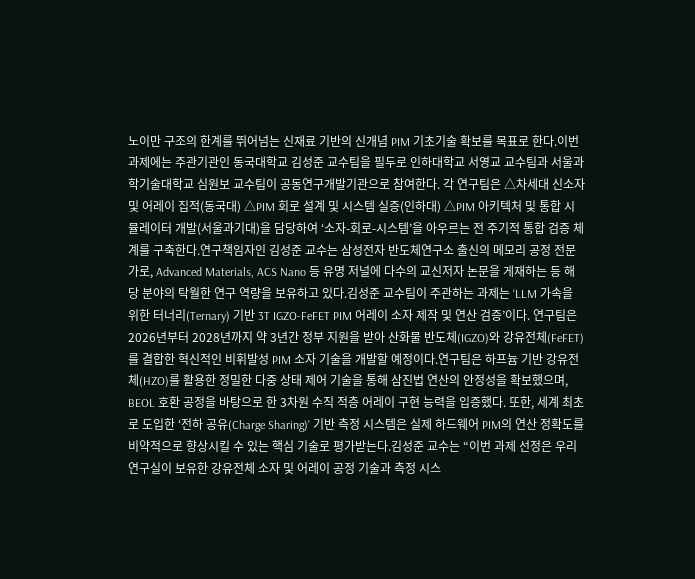노이만 구조의 한계를 뛰어넘는 신재료 기반의 신개념 PIM 기초기술 확보를 목표로 한다.이번 과제에는 주관기관인 동국대학교 김성준 교수팀을 필두로 인하대학교 서영교 교수팀과 서울과학기술대학교 심원보 교수팀이 공동연구개발기관으로 참여한다. 각 연구팀은 △차세대 신소자 및 어레이 집적(동국대) △PIM 회로 설계 및 시스템 실증(인하대) △PIM 아키텍처 및 통합 시뮬레이터 개발(서울과기대)을 담당하여 ‘소자-회로-시스템’을 아우르는 전 주기적 통합 검증 체계를 구축한다.연구책임자인 김성준 교수는 삼성전자 반도체연구소 출신의 메모리 공정 전문가로, Advanced Materials, ACS Nano 등 유명 저널에 다수의 교신저자 논문을 게재하는 등 해당 분야의 탁월한 연구 역량을 보유하고 있다.김성준 교수팀이 주관하는 과제는 ‘LLM 가속을 위한 터너리(Ternary) 기반 3T IGZO-FeFET PIM 어레이 소자 제작 및 연산 검증’이다. 연구팀은 2026년부터 2028년까지 약 3년간 정부 지원을 받아 산화물 반도체(IGZO)와 강유전체(FeFET)를 결합한 혁신적인 비휘발성 PIM 소자 기술을 개발할 예정이다.연구팀은 하프늄 기반 강유전체(HZO)를 활용한 정밀한 다중 상태 제어 기술을 통해 삼진법 연산의 안정성을 확보했으며, BEOL 호환 공정을 바탕으로 한 3차원 수직 적층 어레이 구현 능력을 입증했다. 또한, 세계 최초로 도입한 ‘전하 공유(Charge Sharing)’ 기반 측정 시스템은 실제 하드웨어 PIM의 연산 정확도를 비약적으로 향상시킬 수 있는 핵심 기술로 평가받는다.김성준 교수는 “이번 과제 선정은 우리 연구실이 보유한 강유전체 소자 및 어레이 공정 기술과 측정 시스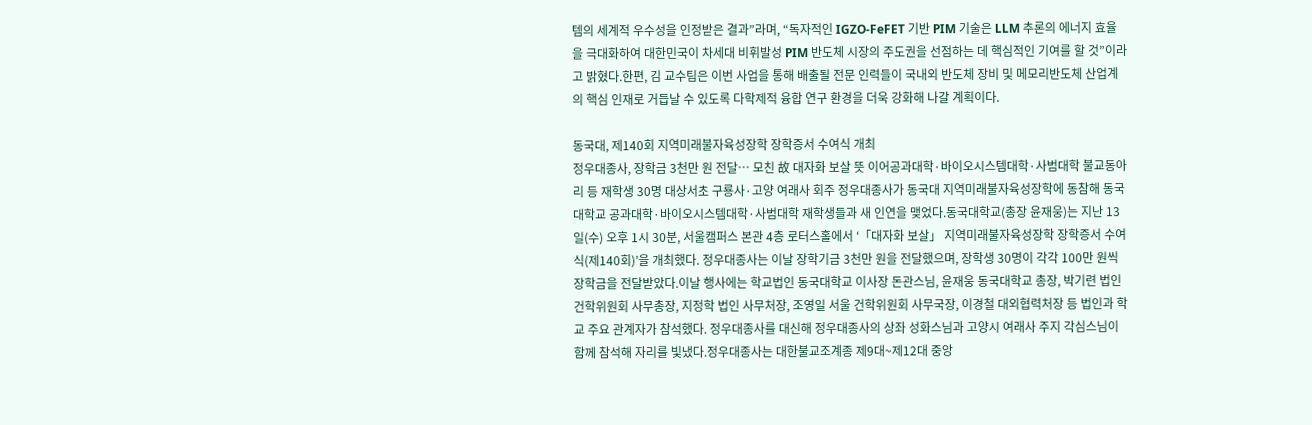템의 세계적 우수성을 인정받은 결과”라며, “독자적인 IGZO-FeFET 기반 PIM 기술은 LLM 추론의 에너지 효율을 극대화하여 대한민국이 차세대 비휘발성 PIM 반도체 시장의 주도권을 선점하는 데 핵심적인 기여를 할 것”이라고 밝혔다.한편, 김 교수팀은 이번 사업을 통해 배출될 전문 인력들이 국내외 반도체 장비 및 메모리반도체 산업계의 핵심 인재로 거듭날 수 있도록 다학제적 융합 연구 환경을 더욱 강화해 나갈 계획이다.

동국대, 제140회 지역미래불자육성장학 장학증서 수여식 개최
정우대종사, 장학금 3천만 원 전달… 모친 故 대자화 보살 뜻 이어공과대학·바이오시스템대학·사범대학 불교동아리 등 재학생 30명 대상서초 구룡사·고양 여래사 회주 정우대종사가 동국대 지역미래불자육성장학에 동참해 동국대학교 공과대학·바이오시스템대학·사범대학 재학생들과 새 인연을 맺었다.동국대학교(총장 윤재웅)는 지난 13일(수) 오후 1시 30분, 서울캠퍼스 본관 4층 로터스홀에서 ‘「대자화 보살」 지역미래불자육성장학 장학증서 수여식(제140회)’을 개최했다. 정우대종사는 이날 장학기금 3천만 원을 전달했으며, 장학생 30명이 각각 100만 원씩 장학금을 전달받았다.이날 행사에는 학교법인 동국대학교 이사장 돈관스님, 윤재웅 동국대학교 총장, 박기련 법인 건학위원회 사무총장, 지정학 법인 사무처장, 조영일 서울 건학위원회 사무국장, 이경철 대외협력처장 등 법인과 학교 주요 관계자가 참석했다. 정우대종사를 대신해 정우대종사의 상좌 성화스님과 고양시 여래사 주지 각심스님이 함께 참석해 자리를 빛냈다.정우대종사는 대한불교조계종 제9대~제12대 중앙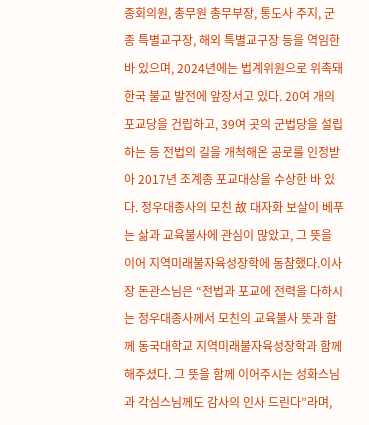종회의원, 총무원 총무부장, 통도사 주지, 군종 특별교구장, 해외 특별교구장 등을 역임한 바 있으며, 2024년에는 법계위원으로 위촉돼 한국 불교 발전에 앞장서고 있다. 20여 개의 포교당을 건립하고, 39여 곳의 군법당을 설립하는 등 전법의 길을 개척해온 공로를 인정받아 2017년 조계종 포교대상을 수상한 바 있다. 정우대종사의 모친 故 대자화 보살이 베푸는 삶과 교육불사에 관심이 많았고, 그 뜻을 이어 지역미래불자육성장학에 동참했다.이사장 돈관스님은 “전법과 포교에 전력을 다하시는 정우대종사께서 모친의 교육불사 뜻과 함께 동국대학교 지역미래불자육성장학과 함께해주셨다. 그 뜻을 함께 이어주시는 성화스님과 각심스님께도 감사의 인사 드린다”라며,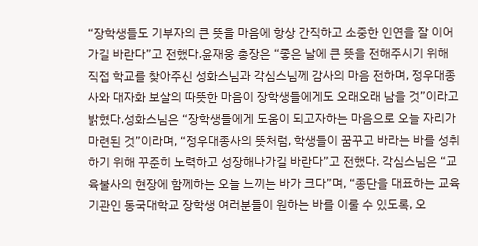“장학생들도 기부자의 큰 뜻을 마음에 항상 간직하고 소중한 인연을 잘 이어가길 바란다”고 전했다.윤재웅 총장은 “좋은 날에 큰 뜻을 전해주시기 위해 직접 학교를 찾아주신 성화스님과 각심스님께 감사의 마음 전하며, 정우대종사와 대자화 보살의 따뜻한 마음이 장학생들에게도 오래오래 남을 것”이라고 밝혔다.성화스님은 “장학생들에게 도움이 되고자하는 마음으로 오늘 자리가 마련된 것”이라며, “정우대종사의 뜻처럼, 학생들이 꿈꾸고 바라는 바를 성취하기 위해 꾸준히 노력하고 성장해나가길 바란다”고 전했다. 각심스님은 “교육불사의 현장에 함께하는 오늘 느끼는 바가 크다”며, “종단을 대표하는 교육기관인 동국대학교 장학생 여러분들이 원하는 바를 이룰 수 있도록, 오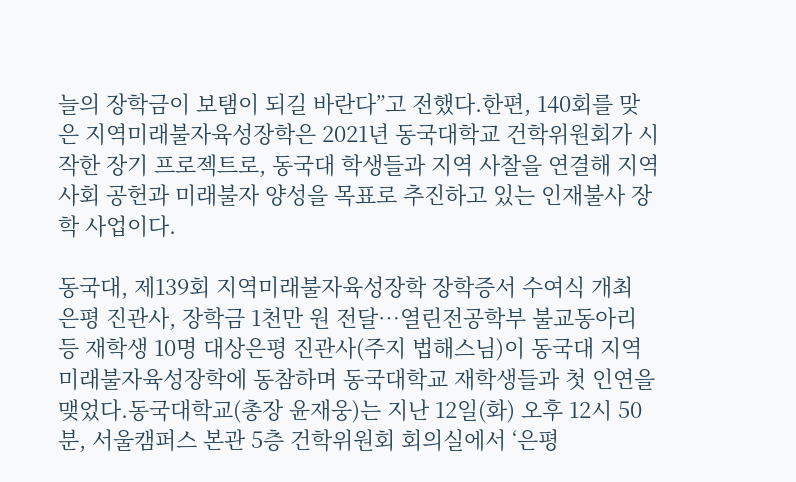늘의 장학금이 보탬이 되길 바란다”고 전했다.한편, 140회를 맞은 지역미래불자육성장학은 2021년 동국대학교 건학위원회가 시작한 장기 프로젝트로, 동국대 학생들과 지역 사찰을 연결해 지역사회 공헌과 미래불자 양성을 목표로 추진하고 있는 인재불사 장학 사업이다.

동국대, 제139회 지역미래불자육성장학 장학증서 수여식 개최
은평 진관사, 장학금 1천만 원 전달…열린전공학부 불교동아리 등 재학생 10명 대상은평 진관사(주지 법해스님)이 동국대 지역미래불자육성장학에 동참하며 동국대학교 재학생들과 첫 인연을 맺었다.동국대학교(총장 윤재웅)는 지난 12일(화) 오후 12시 50분, 서울캠퍼스 본관 5층 건학위원회 회의실에서 ‘은평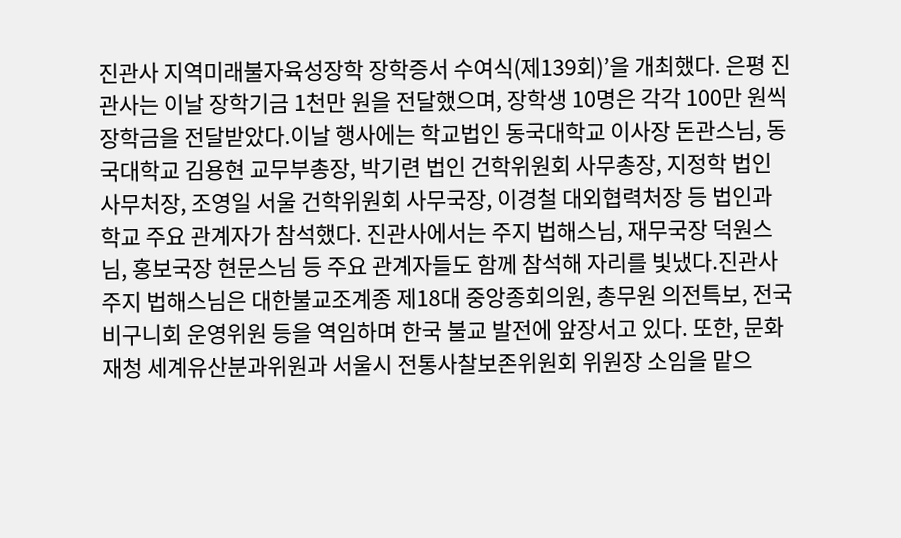진관사 지역미래불자육성장학 장학증서 수여식(제139회)’을 개최했다. 은평 진관사는 이날 장학기금 1천만 원을 전달했으며, 장학생 10명은 각각 100만 원씩 장학금을 전달받았다.이날 행사에는 학교법인 동국대학교 이사장 돈관스님, 동국대학교 김용현 교무부총장, 박기련 법인 건학위원회 사무총장, 지정학 법인 사무처장, 조영일 서울 건학위원회 사무국장, 이경철 대외협력처장 등 법인과 학교 주요 관계자가 참석했다. 진관사에서는 주지 법해스님, 재무국장 덕원스님, 홍보국장 현문스님 등 주요 관계자들도 함께 참석해 자리를 빛냈다.진관사 주지 법해스님은 대한불교조계종 제18대 중앙종회의원, 총무원 의전특보, 전국비구니회 운영위원 등을 역임하며 한국 불교 발전에 앞장서고 있다. 또한, 문화재청 세계유산분과위원과 서울시 전통사찰보존위원회 위원장 소임을 맡으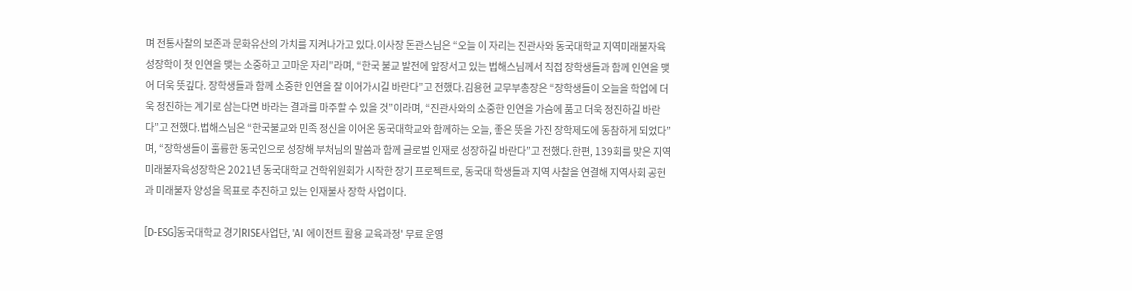며 전통사찰의 보존과 문화유산의 가치를 지켜나가고 있다.이사장 돈관스님은 “오늘 이 자리는 진관사와 동국대학교 지역미래불자육성장학이 첫 인연을 맺는 소중하고 고마운 자리”라며, “한국 불교 발전에 앞장서고 있는 법해스님께서 직접 장학생들과 함께 인연을 맺어 더욱 뜻깊다. 장학생들과 함께 소중한 인연을 잘 이어가시길 바란다”고 전했다.김용현 교무부총장은 “장학생들이 오늘을 학업에 더욱 정진하는 계기로 삼는다면 바라는 결과를 마주할 수 있을 것”이라며, “진관사와의 소중한 인연을 가슴에 품고 더욱 정진하길 바란다”고 전했다.법해스님은 “한국불교와 민족 정신을 이어온 동국대학교와 함께하는 오늘, 좋은 뜻을 가진 장학제도에 동참하게 되었다”며, “장학생들이 훌륭한 동국인으로 성장해 부처님의 말씀과 함께 글로벌 인재로 성장하길 바란다”고 전했다.한편, 139회를 맞은 지역미래불자육성장학은 2021년 동국대학교 건학위원회가 시작한 장기 프로젝트로, 동국대 학생들과 지역 사찰을 연결해 지역사회 공헌과 미래불자 양성을 목표로 추진하고 있는 인재불사 장학 사업이다.

[D-ESG]동국대학교 경기RISE사업단, 'AI 에이전트 활용 교육과정' 무료 운영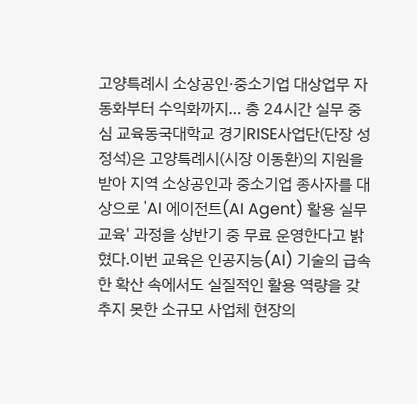고양특례시 소상공인·중소기업 대상업무 자동화부터 수익화까지… 총 24시간 실무 중심 교육동국대학교 경기RISE사업단(단장 성정석)은 고양특례시(시장 이동환)의 지원을 받아 지역 소상공인과 중소기업 종사자를 대상으로 'AI 에이전트(AI Agent) 활용 실무교육' 과정을 상반기 중 무료 운영한다고 밝혔다.이번 교육은 인공지능(AI) 기술의 급속한 확산 속에서도 실질적인 활용 역량을 갖추지 못한 소규모 사업체 현장의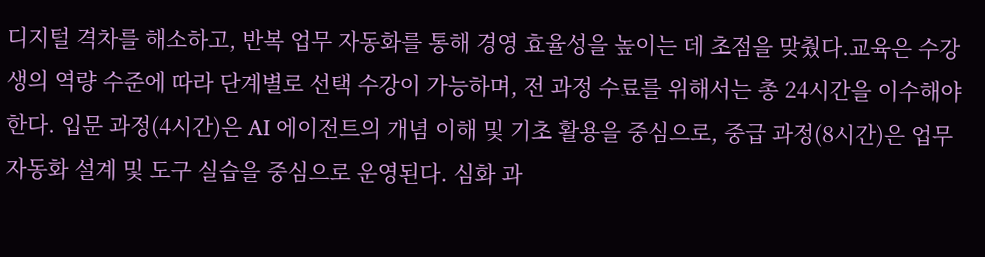디지털 격차를 해소하고, 반복 업무 자동화를 통해 경영 효율성을 높이는 데 초점을 맞췄다.교육은 수강생의 역량 수준에 따라 단계별로 선택 수강이 가능하며, 전 과정 수료를 위해서는 총 24시간을 이수해야 한다. 입문 과정(4시간)은 AI 에이전트의 개념 이해 및 기초 활용을 중심으로, 중급 과정(8시간)은 업무 자동화 설계 및 도구 실습을 중심으로 운영된다. 심화 과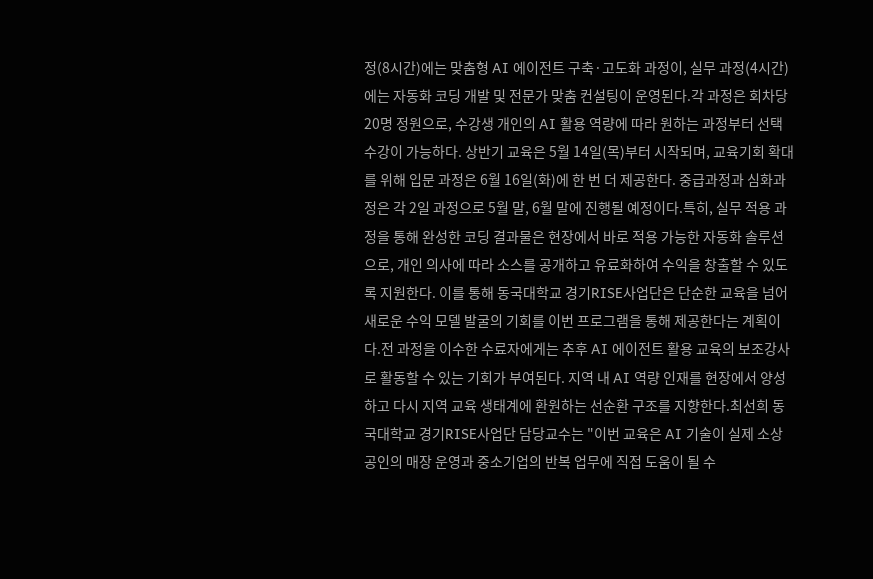정(8시간)에는 맞춤형 AI 에이전트 구축·고도화 과정이, 실무 과정(4시간)에는 자동화 코딩 개발 및 전문가 맞춤 컨설팅이 운영된다.각 과정은 회차당 20명 정원으로, 수강생 개인의 AI 활용 역량에 따라 원하는 과정부터 선택 수강이 가능하다. 상반기 교육은 5월 14일(목)부터 시작되며, 교육기회 확대를 위해 입문 과정은 6월 16일(화)에 한 번 더 제공한다. 중급과정과 심화과정은 각 2일 과정으로 5월 말, 6월 말에 진행될 예정이다.특히, 실무 적용 과정을 통해 완성한 코딩 결과물은 현장에서 바로 적용 가능한 자동화 솔루션으로, 개인 의사에 따라 소스를 공개하고 유료화하여 수익을 창출할 수 있도록 지원한다. 이를 통해 동국대학교 경기RISE사업단은 단순한 교육을 넘어 새로운 수익 모델 발굴의 기회를 이번 프로그램을 통해 제공한다는 계획이다.전 과정을 이수한 수료자에게는 추후 AI 에이전트 활용 교육의 보조강사로 활동할 수 있는 기회가 부여된다. 지역 내 AI 역량 인재를 현장에서 양성하고 다시 지역 교육 생태계에 환원하는 선순환 구조를 지향한다.최선희 동국대학교 경기RISE사업단 담당교수는 "이번 교육은 AI 기술이 실제 소상공인의 매장 운영과 중소기업의 반복 업무에 직접 도움이 될 수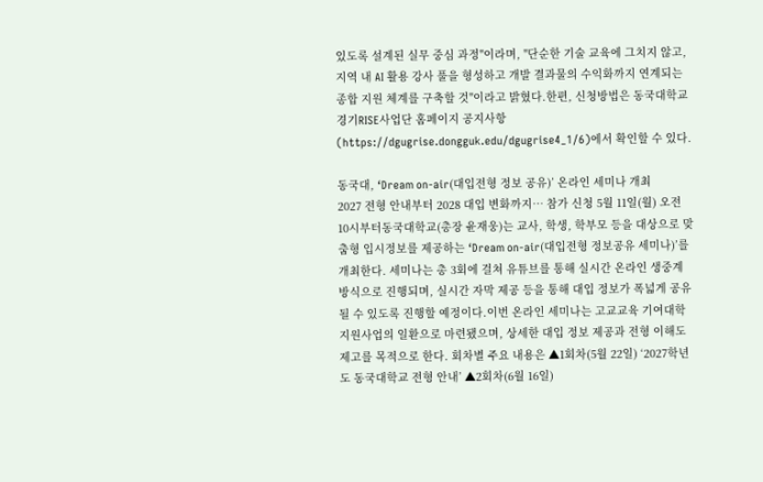있도록 설계된 실무 중심 과정"이라며, "단순한 기술 교육에 그치지 않고, 지역 내 AI 활용 강사 풀을 형성하고 개발 결과물의 수익화까지 연계되는 종합 지원 체계를 구축할 것"이라고 밝혔다.한편, 신청방법은 동국대학교 경기RISE사업단 홈페이지 공지사항(https://dgugrise.dongguk.edu/dgugrise4_1/6)에서 확인할 수 있다.

동국대, ‘Dream on-air(대입전형 정보 공유)’ 온라인 세미나 개최
2027 전형 안내부터 2028 대입 변화까지… 참가 신청 5월 11일(월) 오전 10시부터동국대학교(총장 윤재웅)는 교사, 학생, 학부모 등을 대상으로 맞춤형 입시정보를 제공하는 ‘Dream on-air(대입전형 정보공유 세미나)’를 개최한다. 세미나는 총 3회에 걸쳐 유튜브를 통해 실시간 온라인 생중계 방식으로 진행되며, 실시간 자막 제공 등을 통해 대입 정보가 폭넓게 공유될 수 있도록 진행할 예정이다.이번 온라인 세미나는 고교교육 기여대학 지원사업의 일환으로 마련됐으며, 상세한 대입 정보 제공과 전형 이해도 제고를 목적으로 한다. 회차별 주요 내용은 ▲1회차(5월 22일) ‘2027학년도 동국대학교 전형 안내’ ▲2회차(6월 16일)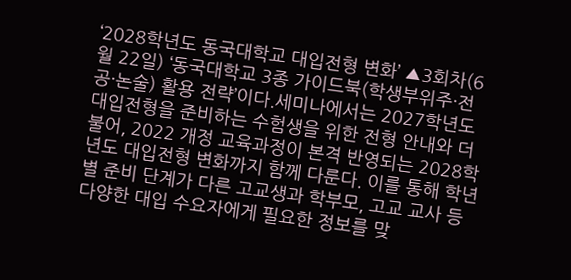‘2028학년도 동국대학교 대입전형 변화’ ▲3회차(6월 22일) ‘동국대학교 3종 가이드북(학생부위주·전공·논술) 활용 전략’이다.세미나에서는 2027학년도 대입전형을 준비하는 수험생을 위한 전형 안내와 더불어, 2022 개정 교육과정이 본격 반영되는 2028학년도 대입전형 변화까지 함께 다룬다. 이를 통해 학년별 준비 단계가 다른 고교생과 학부모, 고교 교사 등 다양한 대입 수요자에게 필요한 정보를 맞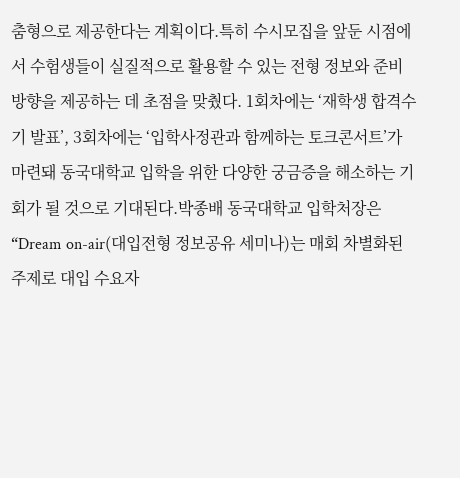춤형으로 제공한다는 계획이다.특히 수시모집을 앞둔 시점에서 수험생들이 실질적으로 활용할 수 있는 전형 정보와 준비 방향을 제공하는 데 초점을 맞췄다. 1회차에는 ‘재학생 합격수기 발표’, 3회차에는 ‘입학사정관과 함께하는 토크콘서트’가 마련돼 동국대학교 입학을 위한 다양한 궁금증을 해소하는 기회가 될 것으로 기대된다.박종배 동국대학교 입학처장은 “Dream on-air(대입전형 정보공유 세미나)는 매회 차별화된 주제로 대입 수요자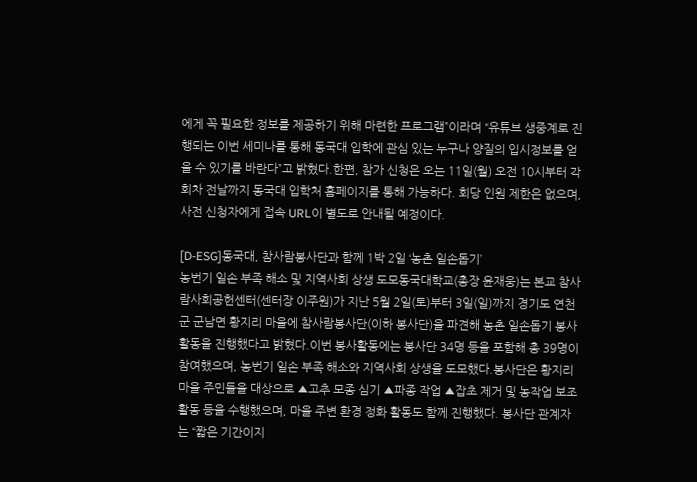에게 꼭 필요한 정보를 제공하기 위해 마련한 프로그램”이라며 “유튜브 생중계로 진행되는 이번 세미나를 통해 동국대 입학에 관심 있는 누구나 양질의 입시정보를 얻을 수 있기를 바란다”고 밝혔다.한편, 참가 신청은 오는 11일(월) 오전 10시부터 각 회차 전날까지 동국대 입학처 홈페이지를 통해 가능하다. 회당 인원 제한은 없으며, 사전 신청자에게 접속 URL이 별도로 안내될 예정이다.

[D-ESG]동국대, 참사람봉사단과 함께 1박 2일 ‘농촌 일손돕기’
농번기 일손 부족 해소 및 지역사회 상생 도모동국대학교(총장 윤재웅)는 본교 참사람사회공헌센터(센터장 이주원)가 지난 5월 2일(토)부터 3일(일)까지 경기도 연천군 군남면 황지리 마을에 참사람봉사단(이하 봉사단)을 파견해 농촌 일손돕기 봉사활동을 진행했다고 밝혔다.이번 봉사활동에는 봉사단 34명 등을 포함해 총 39명이 참여했으며, 농번기 일손 부족 해소와 지역사회 상생을 도모했다.봉사단은 황지리 마을 주민들을 대상으로 ▲고추 모종 심기 ▲파종 작업 ▲잡초 제거 및 농작업 보조 활동 등을 수행했으며, 마을 주변 환경 정화 활동도 함께 진행했다. 봉사단 관계자는 “짧은 기간이지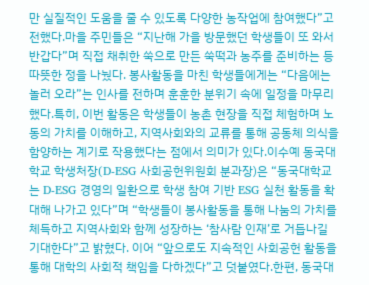만 실질적인 도움을 줄 수 있도록 다양한 농작업에 참여했다”고 전했다.마을 주민들은 “지난해 가을 방문했던 학생들이 또 와서 반갑다”며 직접 채취한 쑥으로 만든 쑥떡과 농주를 준비하는 등 따뜻한 정을 나눴다. 봉사활동을 마친 학생들에게는 “다음에는 놀러 오라”는 인사를 전하며 훈훈한 분위기 속에 일정을 마무리했다.특히, 이번 활동은 학생들이 농촌 현장을 직접 체험하며 노동의 가치를 이해하고, 지역사회와의 교류를 통해 공동체 의식을 함양하는 계기로 작용했다는 점에서 의미가 있다.이수예 동국대학교 학생처장(D-ESG 사회공헌위원회 분과장)은 “동국대학교는 D-ESG 경영의 일환으로 학생 참여 기반 ESG 실천 활동을 확대해 나가고 있다”며 “학생들이 봉사활동을 통해 나눔의 가치를 체득하고 지역사회와 함께 성장하는 ‘참사람 인재’로 거듭나길 기대한다”고 밝혔다. 이어 “앞으로도 지속적인 사회공헌 활동을 통해 대학의 사회적 책임을 다하겠다”고 덧붙였다.한편, 동국대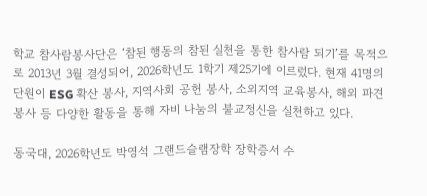학교 참사람봉사단은 ‘참된 행동의 참된 실천을 통한 참사람 되기’를 목적으로 2013년 3월 결성되어, 2026학년도 1학기 제25기에 이르렀다. 현재 41명의 단원이 ESG 확산 봉사, 지역사회 공헌 봉사, 소외지역 교육봉사, 해외 파견 봉사 등 다양한 활동을 통해 자비 나눔의 불교정신을 실천하고 있다.

동국대, 2026학년도 박영석 그랜드슬램장학 장학증서 수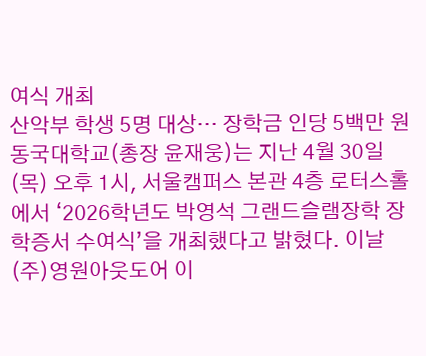여식 개최
산악부 학생 5명 대상… 장학금 인당 5백만 원동국대학교(총장 윤재웅)는 지난 4월 30일(목) 오후 1시, 서울캠퍼스 본관 4층 로터스홀에서 ‘2026학년도 박영석 그랜드슬램장학 장학증서 수여식’을 개최했다고 밝혔다. 이날 (주)영원아웃도어 이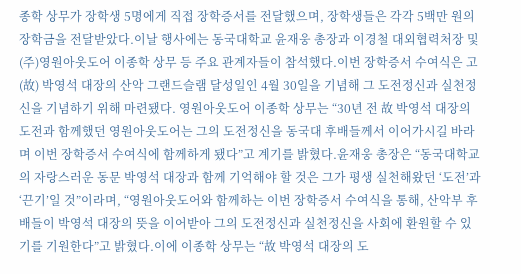종학 상무가 장학생 5명에게 직접 장학증서를 전달했으며, 장학생들은 각각 5백만 원의 장학금을 전달받았다.이날 행사에는 동국대학교 윤재웅 총장과 이경철 대외협력처장 및 (주)영원아웃도어 이종학 상무 등 주요 관계자들이 참석했다.이번 장학증서 수여식은 고(故) 박영석 대장의 산악 그랜드슬램 달성일인 4월 30일을 기념해 그 도전정신과 실천정신을 기념하기 위해 마련됐다. 영원아웃도어 이종학 상무는 “30년 전 故 박영석 대장의 도전과 함께했던 영원아웃도어는 그의 도전정신을 동국대 후배들께서 이어가시길 바라며 이번 장학증서 수여식에 함께하게 됐다”고 계기를 밝혔다.윤재웅 총장은 “동국대학교의 자랑스러운 동문 박영석 대장과 함께 기억해야 할 것은 그가 평생 실천해왔던 ‘도전’과 ‘끈기’일 것”이라며, “영원아웃도어와 함께하는 이번 장학증서 수여식을 통해, 산악부 후배들이 박영석 대장의 뜻을 이어받아 그의 도전정신과 실천정신을 사회에 환원할 수 있기를 기원한다”고 밝혔다.이에 이종학 상무는 “故 박영석 대장의 도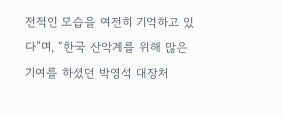전적인 모습을 여전히 기억하고 있다”며, “한국 산악계를 위해 많은 기여를 하셨던 박영석 대장처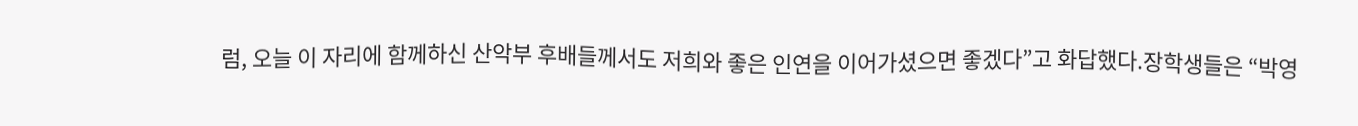럼, 오늘 이 자리에 함께하신 산악부 후배들께서도 저희와 좋은 인연을 이어가셨으면 좋겠다”고 화답했다.장학생들은 “박영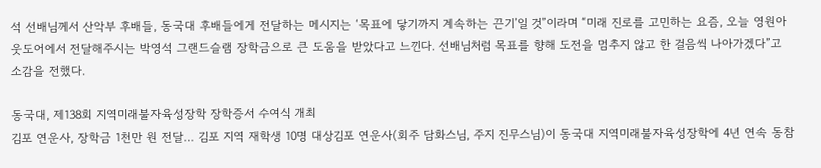석 선배님께서 산악부 후배들, 동국대 후배들에게 전달하는 메시지는 ‘목표에 닿기까지 계속하는 끈기’일 것”이라며 “미래 진로를 고민하는 요즘, 오늘 영원아웃도어에서 전달해주시는 박영석 그랜드슬램 장학금으로 큰 도움을 받았다고 느낀다. 선배님처럼 목표를 향해 도전을 멈추지 않고 한 걸음씩 나아가겠다”고 소감을 전했다.

동국대, 제138회 지역미래불자육성장학 장학증서 수여식 개최
김포 연운사, 장학금 1천만 원 전달… 김포 지역 재학생 10명 대상김포 연운사(회주 담화스님, 주지 진무스님)이 동국대 지역미래불자육성장학에 4년 연속 동참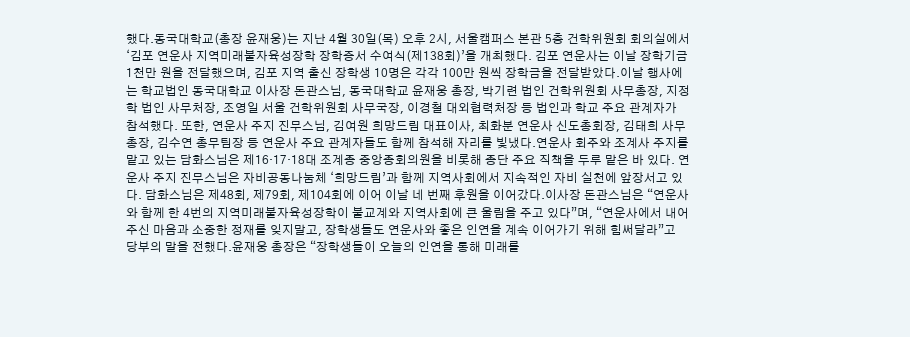했다.동국대학교(총장 윤재웅)는 지난 4월 30일(목) 오후 2시, 서울캠퍼스 본관 5층 건학위원회 회의실에서 ‘김포 연운사 지역미래불자육성장학 장학증서 수여식(제138회)’을 개최했다. 김포 연운사는 이날 장학기금 1천만 원을 전달했으며, 김포 지역 출신 장학생 10명은 각각 100만 원씩 장학금을 전달받았다.이날 행사에는 학교법인 동국대학교 이사장 돈관스님, 동국대학교 윤재웅 총장, 박기련 법인 건학위원회 사무총장, 지정학 법인 사무처장, 조영일 서울 건학위원회 사무국장, 이경철 대외협력처장 등 법인과 학교 주요 관계자가 참석했다. 또한, 연운사 주지 진무스님, 김여원 희망드림 대표이사, 최화분 연운사 신도총회장, 김태희 사무총장, 김수연 총무팀장 등 연운사 주요 관계자들도 함께 참석해 자리를 빛냈다.연운사 회주와 조계사 주지를 맡고 있는 담화스님은 제16·17·18대 조계종 중앙종회의원을 비롯해 종단 주요 직책을 두루 맡은 바 있다. 연운사 주지 진무스님은 자비공동나눔체 ‘희망드림’과 함께 지역사회에서 지속적인 자비 실천에 앞장서고 있다. 담화스님은 제48회, 제79회, 제104회에 이어 이날 네 번째 후원을 이어갔다.이사장 돈관스님은 “연운사와 함께 한 4번의 지역미래불자육성장학이 불교계와 지역사회에 큰 울림을 주고 있다”며, “연운사에서 내어주신 마음과 소중한 정재를 잊지말고, 장학생들도 연운사와 좋은 인연을 계속 이어가기 위해 힘써달라”고 당부의 말을 전했다.윤재웅 총장은 “장학생들이 오늘의 인연을 통해 미래를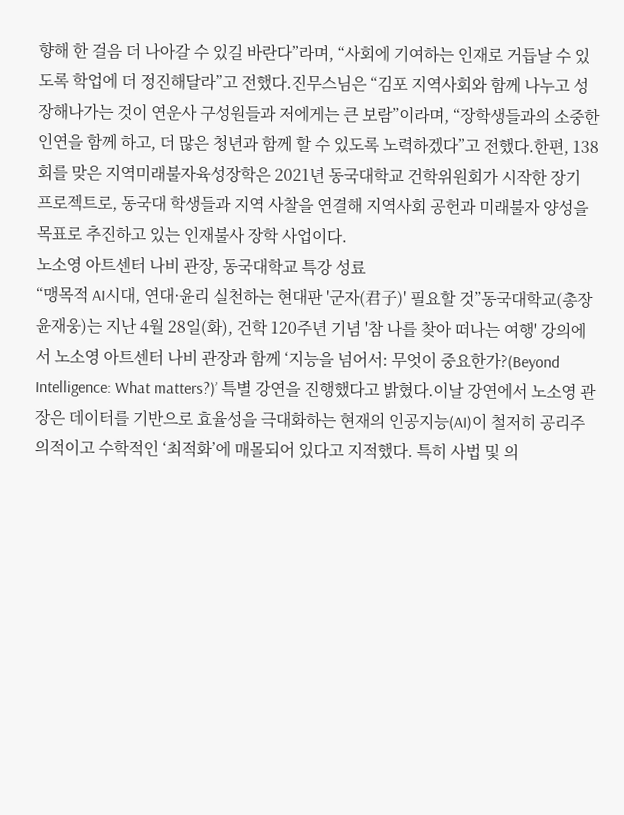향해 한 걸음 더 나아갈 수 있길 바란다”라며, “사회에 기여하는 인재로 거듭날 수 있도록 학업에 더 정진해달라”고 전했다.진무스님은 “김포 지역사회와 함께 나누고 성장해나가는 것이 연운사 구성원들과 저에게는 큰 보람”이라며, “장학생들과의 소중한 인연을 함께 하고, 더 많은 청년과 함께 할 수 있도록 노력하겠다”고 전했다.한편, 138회를 맞은 지역미래불자육성장학은 2021년 동국대학교 건학위원회가 시작한 장기 프로젝트로, 동국대 학생들과 지역 사찰을 연결해 지역사회 공헌과 미래불자 양성을 목표로 추진하고 있는 인재불사 장학 사업이다.
노소영 아트센터 나비 관장, 동국대학교 특강 성료
“맹목적 AI시대, 연대·윤리 실천하는 현대판 '군자(君子)' 필요할 것”동국대학교(총장 윤재웅)는 지난 4월 28일(화), 건학 120주년 기념 '참 나를 찾아 떠나는 여행' 강의에서 노소영 아트센터 나비 관장과 함께 ‘지능을 넘어서: 무엇이 중요한가?(Beyond Intelligence: What matters?)’ 특별 강연을 진행했다고 밝혔다.이날 강연에서 노소영 관장은 데이터를 기반으로 효율성을 극대화하는 현재의 인공지능(AI)이 철저히 공리주의적이고 수학적인 ‘최적화’에 매몰되어 있다고 지적했다. 특히 사법 및 의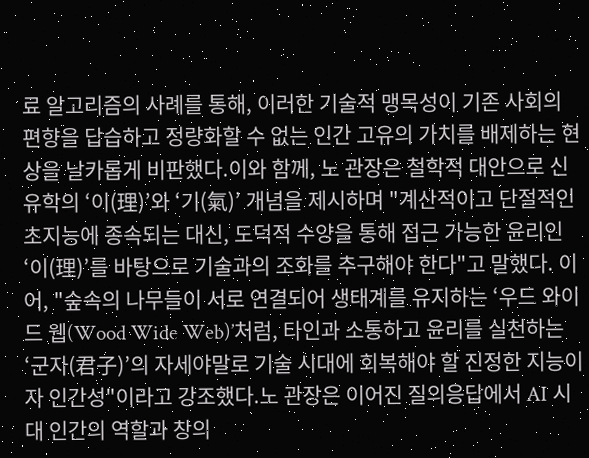료 알고리즘의 사례를 통해, 이러한 기술적 맹목성이 기존 사회의 편향을 답습하고 정량화할 수 없는 인간 고유의 가치를 배제하는 현상을 날카롭게 비판했다.이와 함께, 노 관장은 철학적 대안으로 신유학의 ‘이(理)’와 ‘기(氣)’ 개념을 제시하며 "계산적이고 단절적인 초지능에 종속되는 대신, 도덕적 수양을 통해 접근 가능한 윤리인 ‘이(理)’를 바탕으로 기술과의 조화를 추구해야 한다"고 말했다. 이어, "숲속의 나무들이 서로 연결되어 생태계를 유지하는 ‘우드 와이드 웹(Wood Wide Web)’처럼, 타인과 소통하고 윤리를 실천하는 ‘군자(君子)’의 자세야말로 기술 시대에 회복해야 할 진정한 지능이자 인간성"이라고 강조했다.노 관장은 이어진 질의응답에서 AI 시대 인간의 역할과 창의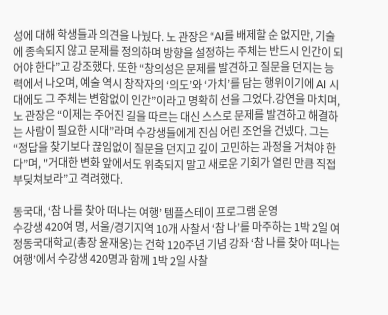성에 대해 학생들과 의견을 나눴다. 노 관장은 “AI를 배제할 순 없지만, 기술에 종속되지 않고 문제를 정의하며 방향을 설정하는 주체는 반드시 인간이 되어야 한다”고 강조했다. 또한 “창의성은 문제를 발견하고 질문을 던지는 능력에서 나오며, 예술 역시 창작자의 ‘의도’와 ‘가치’를 담는 행위이기에 AI 시대에도 그 주체는 변함없이 인간”이라고 명확히 선을 그었다.강연을 마치며, 노 관장은 “이제는 주어진 길을 따르는 대신 스스로 문제를 발견하고 해결하는 사람이 필요한 시대”라며 수강생들에게 진심 어린 조언을 건넸다. 그는 “정답을 찾기보다 끊임없이 질문을 던지고 깊이 고민하는 과정을 거쳐야 한다”며, "거대한 변화 앞에서도 위축되지 말고 새로운 기회가 열린 만큼 직접 부딪쳐보라”고 격려했다.

동국대, ‘참 나를 찾아 떠나는 여행’ 템플스테이 프로그램 운영
수강생 420여 명, 서울/경기지역 10개 사찰서 ‘참 나’를 마주하는 1박 2일 여정동국대학교(총장 윤재웅)는 건학 120주년 기념 강좌 ‘참 나를 찾아 떠나는 여행’에서 수강생 420명과 함께 1박 2일 사찰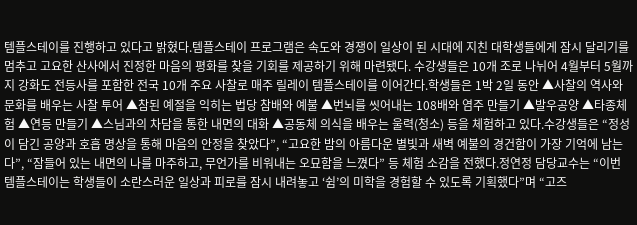템플스테이를 진행하고 있다고 밝혔다.템플스테이 프로그램은 속도와 경쟁이 일상이 된 시대에 지친 대학생들에게 잠시 달리기를 멈추고 고요한 산사에서 진정한 마음의 평화를 찾을 기회를 제공하기 위해 마련됐다. 수강생들은 10개 조로 나뉘어 4월부터 5월까지 강화도 전등사를 포함한 전국 10개 주요 사찰로 매주 릴레이 템플스테이를 이어간다.학생들은 1박 2일 동안 ▲사찰의 역사와 문화를 배우는 사찰 투어 ▲참된 예절을 익히는 법당 참배와 예불 ▲번뇌를 씻어내는 108배와 염주 만들기 ▲발우공양 ▲타종체험 ▲연등 만들기 ▲스님과의 차담을 통한 내면의 대화 ▲공동체 의식을 배우는 울력(청소) 등을 체험하고 있다.수강생들은 “정성이 담긴 공양과 호흡 명상을 통해 마음의 안정을 찾았다”, “고요한 밤의 아름다운 별빛과 새벽 예불의 경건함이 가장 기억에 남는다”, “잠들어 있는 내면의 나를 마주하고, 무언가를 비워내는 오묘함을 느꼈다” 등 체험 소감을 전했다.정연정 담당교수는 “이번 템플스테이는 학생들이 소란스러운 일상과 피로를 잠시 내려놓고 ‘쉼’의 미학을 경험할 수 있도록 기획했다”며 “고즈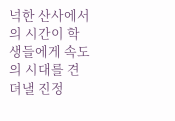넉한 산사에서의 시간이 학생들에게 속도의 시대를 견뎌낼 진정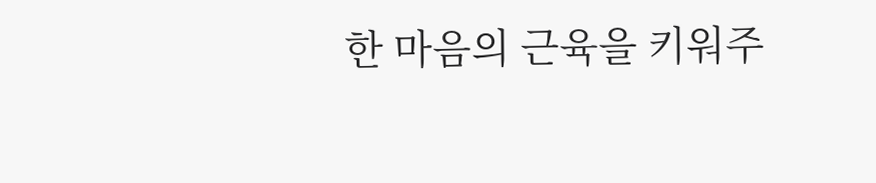한 마음의 근육을 키워주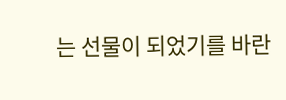는 선물이 되었기를 바란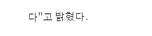다”고 밝혔다.